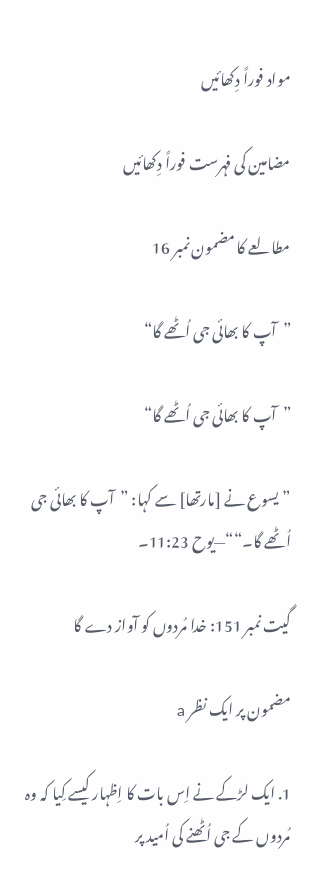مواد فوراً دِکھائیں

مضامین کی فہرست فوراً دِکھائیں

مطالعے کا مضمون نمبر 16

”آپ کا بھائی جی اُٹھے گا“

”آپ کا بھائی جی اُٹھے گا“

”یسوع نے [مارتھا] سے کہا: ”آپ کا بھائی جی اُٹھے گا۔““—یوح 11:23۔

گیت نمبر 151: خدا مُردوں کو آواز دے گا

مضمون پر ایک نظر a

1. ایک لڑکے نے اِس بات کا اِظہار کیسے کِیا کہ وہ مُردوں کے جی اُٹھنے کی اُمید پر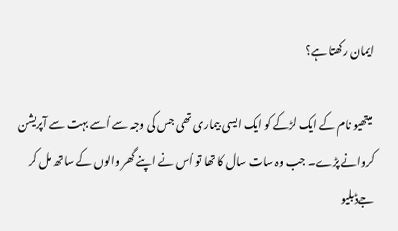ایمان رکھتا ہے؟

 میتھیو نام کے ایک لڑکے کو ایک ایسی بیماری تھی جس کی وجہ سے اُسے بہت سے آپریشن کر‌وانے پڑے۔ جب وہ سات سال کا تھا تو اُس نے اپنے گھر والوں کے ساتھ مل کر جےڈبلیو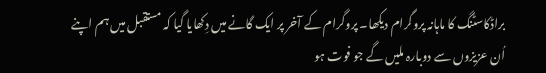براڈکاسٹنگ کا ماہانہ پروگرام دیکھا۔ پروگرام کے آخر پر ایک گانے میں دِکھایا گیا کہ مستقبل میں ہم اپنے اُن عزیزوں سے دوبارہ ملیں گے جو فوت ہو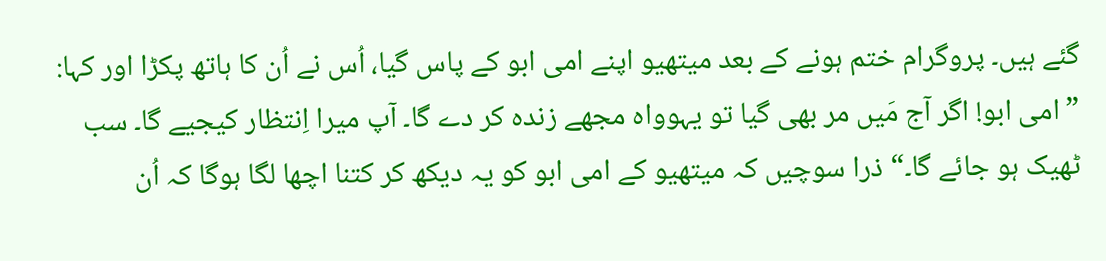گئے ہیں۔ پروگرام ختم ہونے کے بعد میتھیو اپنے امی ابو کے پاس گیا، اُس نے اُن کا ہاتھ پکڑا اور کہا: ”امی ابو! اگر آج مَیں مر بھی گیا تو یہوواہ مجھے زندہ کر دے گا۔ آپ میرا اِنتظار کیجیے گا۔ سب ٹھیک ہو جائے گا۔“ ذرا سوچیں کہ میتھیو کے امی ابو کو یہ دیکھ کر کتنا اچھا لگا ہوگا کہ اُن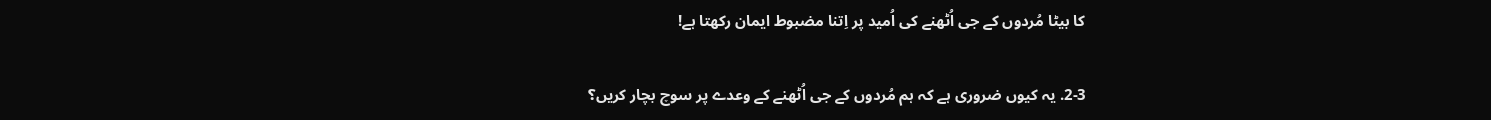کا بیٹا مُردوں کے جی اُٹھنے کی اُمید پر اِتنا مضبوط ایمان رکھتا ہے!

2-3. یہ کیوں ضروری ہے کہ ہم مُردوں کے جی اُٹھنے کے وعدے پر سوچ بچار کر‌یں؟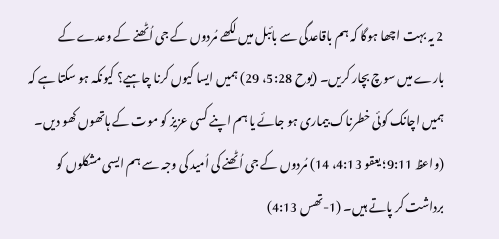2 یہ بہت اچھا ہوگا کہ ہم باقاعدگی سے بائبل میں لکھے مُردوں کے جی اُٹھنے کے وعدے کے بارے میں سوچ بچار کر‌یں۔ (یوح 5:28، 29) ہمیں ایسا کیوں کر‌نا چاہیے؟ کیونکہ ہو سکتا ہے کہ ہمیں اچانک کوئی خطرناک بیماری ہو جائے یا ہم اپنے کسی عزیز کو موت کے ہاتھوں کھو دیں۔ (واعظ 9:11؛ یعقو 4:13، 14) مُردوں کے جی اُٹھنے کی اُمید کی وجہ سے ہم ایسی مشکلوں کو برداشت کر پاتے ہیں۔ (1-تھس 4:13)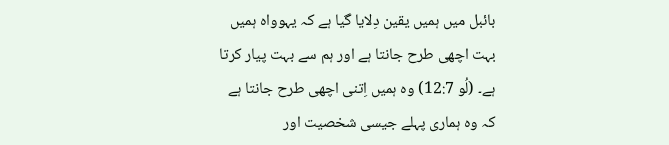بائبل میں ہمیں یقین دِلایا گیا ہے کہ یہوواہ ہمیں بہت اچھی طرح جانتا ہے اور ہم سے بہت پیار کر‌تا ہے۔ (لُو 12:7) وہ ہمیں اِتنی اچھی طرح جانتا ہے کہ وہ ہماری پہلے جیسی شخصیت اور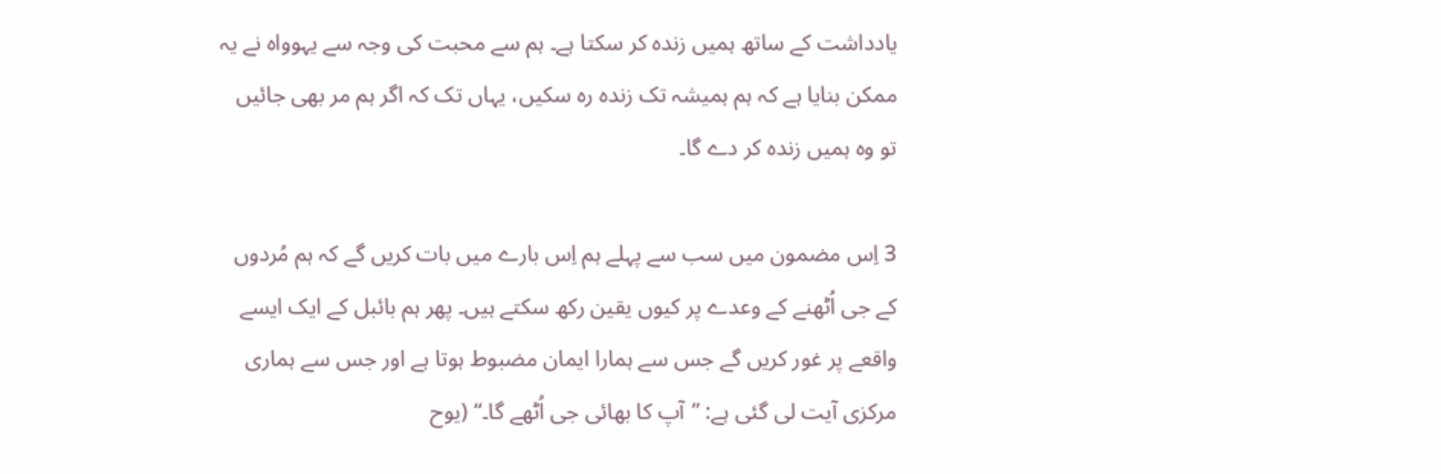یادداشت کے ساتھ ہمیں زندہ کر سکتا ہے۔ ہم سے محبت کی وجہ سے یہوواہ نے یہ ممکن بنایا ہے کہ ہم ہمیشہ تک زندہ رہ سکیں، یہاں تک کہ اگر ہم مر بھی جائیں تو وہ ہمیں زندہ کر دے گا۔

3 اِس مضمون میں سب سے پہلے ہم اِس بارے میں بات کر‌یں گے کہ ہم مُردوں کے جی اُٹھنے کے وعدے پر کیوں یقین رکھ سکتے ہیں۔ پھر ہم بائبل کے ایک ایسے واقعے پر غور کر‌یں گے جس سے ہمارا ایمان مضبوط ہوتا ہے اور جس سے ہماری مرکزی آیت لی گئی ہے: ”آپ کا بھائی جی اُٹھے گا۔“ (یوح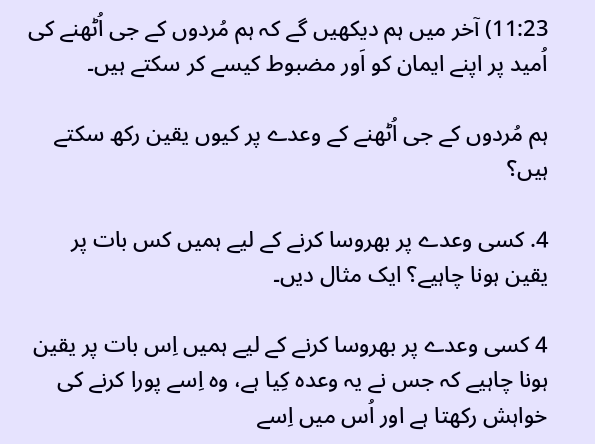11:23) آخر میں ہم دیکھیں گے کہ ہم مُردوں کے جی اُٹھنے کی اُمید پر اپنے ایمان کو اَور مضبوط کیسے کر سکتے ہیں۔

ہم مُردوں کے جی اُٹھنے کے وعدے پر کیوں یقین رکھ سکتے ہیں؟

4. کسی وعدے پر بھروسا کر‌نے کے لیے ہمیں کس بات پر یقین ہونا چاہیے؟ ایک مثال دیں۔

4 کسی وعدے پر بھروسا کر‌نے کے لیے ہمیں اِس بات پر یقین ہونا چاہیے کہ جس نے یہ وعدہ کِیا ہے، وہ اِسے پورا کر‌نے کی خواہش رکھتا ہے اور اُس میں اِسے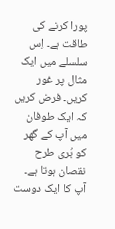پورا کر‌نے کی طاقت ہے۔ اِس سلسلے میں ایک مثال پر غور کر‌یں۔ فرض کر‌یں کہ ایک طوفان میں آپ کے گھر کو بُری طرح نقصان ہوتا ہے۔ آپ کا ایک دوست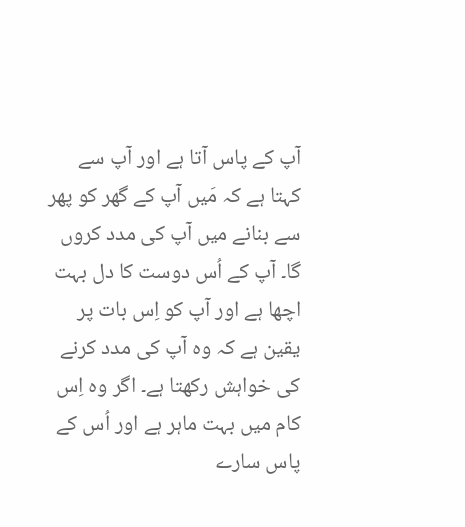آپ کے پاس آتا ہے اور آپ سے کہتا ہے کہ مَیں آپ کے گھر کو پھر سے بنانے میں آپ کی مدد کر‌وں گا۔ آپ کے اُس دوست کا دل بہت اچھا ہے اور آپ کو اِس بات پر یقین ہے کہ وہ آپ کی مدد کر‌نے کی خواہش رکھتا ہے۔ اگر وہ اِس کام میں بہت ماہر ہے اور اُس کے پاس سارے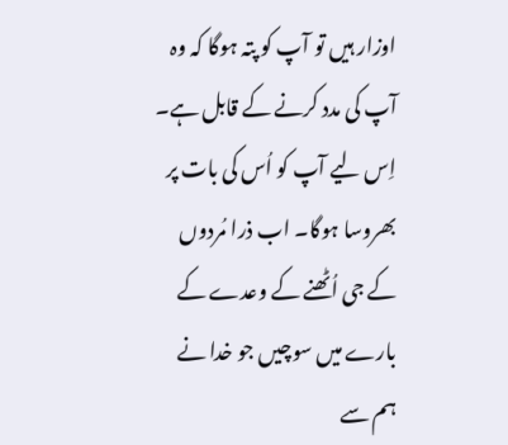اوزار ہیں تو آپ کو پتہ ہوگا کہ وہ آپ کی مدد کر‌نے کے قابل ہے۔ اِس لیے آپ کو اُس کی بات پر بھروسا ہوگا۔ اب ذرا مُردوں کے جی اُٹھنے کے وعدے کے بارے میں سوچیں جو خدا نے ہم سے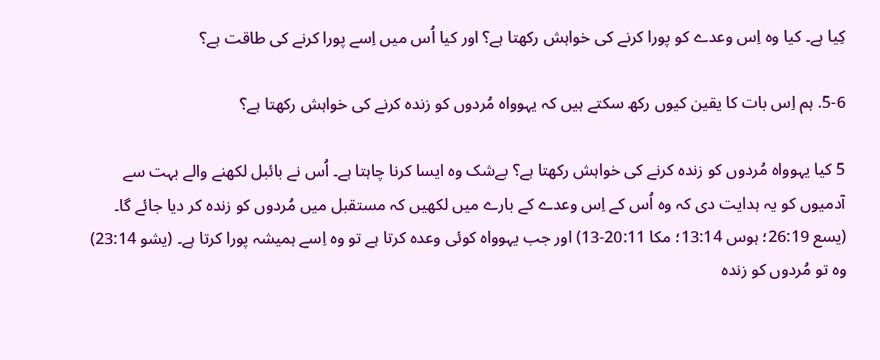کِیا ہے۔ کیا وہ اِس وعدے کو پورا کر‌نے کی خواہش رکھتا ہے؟ اور کیا اُس میں اِسے پورا کر‌نے کی طاقت ہے؟

5-6. ہم اِس بات کا یقین کیوں رکھ سکتے ہیں کہ یہوواہ مُردوں کو زندہ کر‌نے کی خواہش رکھتا ہے؟

5 کیا یہوواہ مُردوں کو زندہ کر‌نے کی خواہش رکھتا ہے؟ بےشک وہ ایسا کر‌نا چاہتا ہے۔ اُس نے بائبل لکھنے والے بہت سے آدمیوں کو یہ ہدایت دی کہ وہ اُس کے اِس وعدے کے بارے میں لکھیں کہ مستقبل میں مُردوں کو زندہ کر دیا جائے گا۔ (یسع 26:19؛ ہوس 13:14؛ مکا 20:11-13) اور جب یہوواہ کوئی وعدہ کر‌تا ہے تو وہ اِسے ہمیشہ پورا کر‌تا ہے۔ (یشو 23:14) وہ تو مُردوں کو زندہ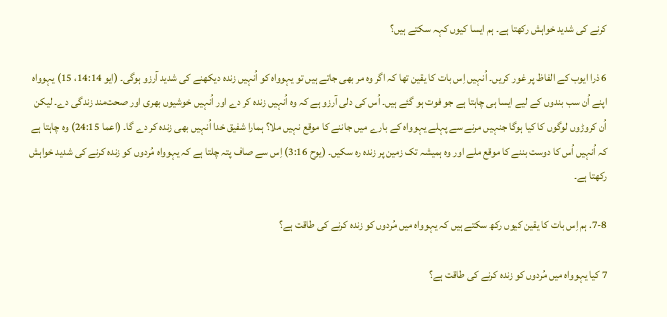کر‌نے کی شدید خواہش رکھتا ہے۔ ہم ایسا کیوں کہہ سکتے ہیں؟

6 ذرا ایوب کے الفاظ پر غور کر‌یں۔ اُنہیں اِس بات کا یقین تھا کہ اگر وہ مر بھی جاتے ہیں تو یہوواہ کو اُنہیں زندہ دیکھنے کی شدید آرزو ہوگی۔ (ایو 14:14، 15) یہوواہ اپنے اُن سب بندوں کے لیے ایسا ہی چاہتا ہے جو فوت ہو گئے ہیں۔ اُس کی دلی آرزو ہے کہ وہ اُنہیں زندہ کر دے اور اُنہیں خوشیوں بھری اور صحت‌مند زندگی دے۔ لیکن اُن کر‌وڑوں لوگوں کا کیا ہوگا جنہیں مرنے سے پہلے یہوواہ کے بارے میں جاننے کا موقع نہیں ملا؟ ہمارا شفیق خدا اُنہیں بھی زندہ کر دے گا۔ (اعما 24:15) وہ چاہتا ہے کہ اُنہیں اُس کا دوست بننے کا موقع ملے اور وہ ہمیشہ تک زمین پر زندہ رہ سکیں۔ (یوح 3:16) اِس سے صاف پتہ چلتا ہے کہ یہوواہ مُردوں کو زندہ کر‌نے کی شدید خواہش رکھتا ہے۔

7-8. ہم اِس بات کا یقین کیوں رکھ سکتے ہیں کہ یہوواہ میں مُردوں کو زندہ کر‌نے کی طاقت ہے؟

7 کیا یہوواہ میں مُردوں کو زندہ کر‌نے کی طاقت ہے؟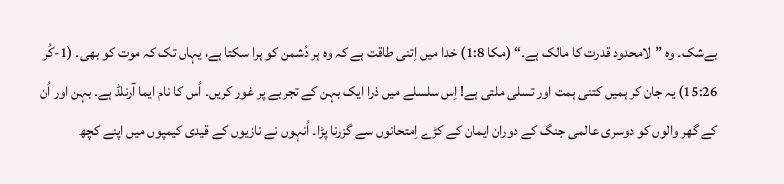بےشک۔ وہ ”لامحدود قدرت کا مالک ہے۔“ (مکا 1:8) خدا میں اِتنی طاقت ہے کہ وہ ہر دُشمن کو ہرا سکتا ہے، یہاں تک کہ موت کو بھی۔ (1-کُر 15:26) یہ جان کر ہمیں کتنی ہمت اور تسلی ملتی ہے! اِس سلسلے میں ذرا ایک بہن کے تجربے پر غور کر‌یں۔ اُس کا نام ایما آرنلڈ ہے۔ بہن اور اُن کے گھر والوں کو دوسری عالمی جنگ کے دوران ایمان کے کڑے اِمتحانوں سے گزرنا پڑا۔ اُنہوں نے نازیوں کے قیدی کیمپوں میں اپنے کچھ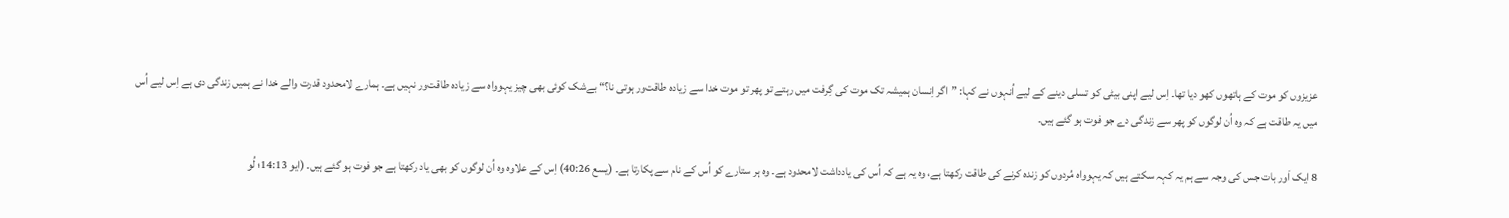عزیزوں کو موت کے ہاتھوں کھو دیا تھا۔ اِس لیے اپنی بیٹی کو تسلی دینے کے لیے اُنہوں نے کہا: ”اگر اِنسان ہمیشہ تک موت کی گِرفت میں رہتے تو پھر تو موت خدا سے زیادہ طاقت‌ور ہوتی نا؟“ بےشک کوئی بھی چیز یہوواہ سے زیادہ طاقت‌ور نہیں ہے۔ ہمارے لامحدود قدرت والے خدا نے ہمیں زندگی دی ہے اِس لیے اُس میں یہ طاقت ہے کہ وہ اُن لوگوں کو پھر سے زندگی دے جو فوت ہو گئے ہیں۔

8 ایک اَور بات جس کی وجہ سے ہم یہ کہہ سکتے ہیں کہ یہوواہ مُردوں کو زندہ کر‌نے کی طاقت رکھتا ہے، وہ یہ ہے کہ اُس کی یادداشت لامحدود ہے۔ وہ ہر ستارے کو اُس کے نام سے پکارتا ہے۔ (یسع 40:26) اِس کے علاوہ وہ اُن لوگوں کو بھی یاد رکھتا ہے جو فوت ہو گئے ہیں۔ (ایو 14:13؛ لُو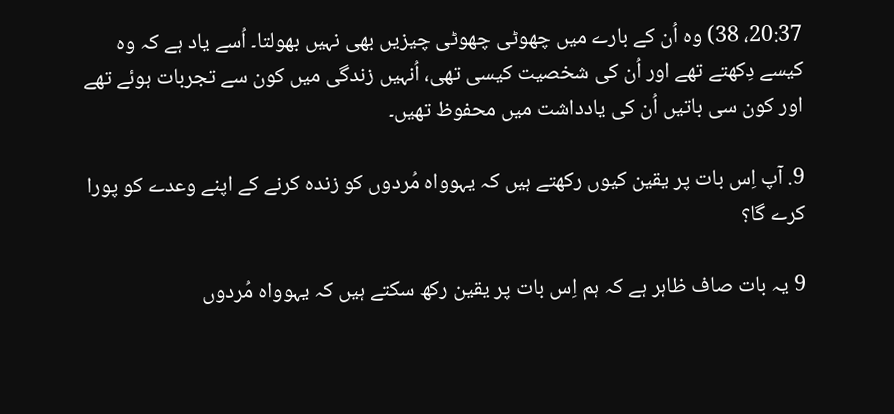20:37، 38) وہ اُن کے بارے میں چھوٹی چھوٹی چیزیں بھی نہیں بھولتا۔ اُسے یاد ہے کہ وہ کیسے دِکھتے تھے اور اُن کی شخصیت کیسی تھی، اُنہیں زندگی میں کون سے تجربات ہوئے تھے اور کون سی باتیں اُن کی یادداشت میں محفوظ تھیں۔

9. آپ اِس بات پر یقین کیوں رکھتے ہیں کہ یہوواہ مُردوں کو زندہ کر‌نے کے اپنے وعدے کو پورا کر‌ے گا؟

9 یہ بات صاف ظاہر ہے کہ ہم اِس بات پر یقین رکھ سکتے ہیں کہ یہوواہ مُردوں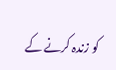کو زندہ کر‌نے کے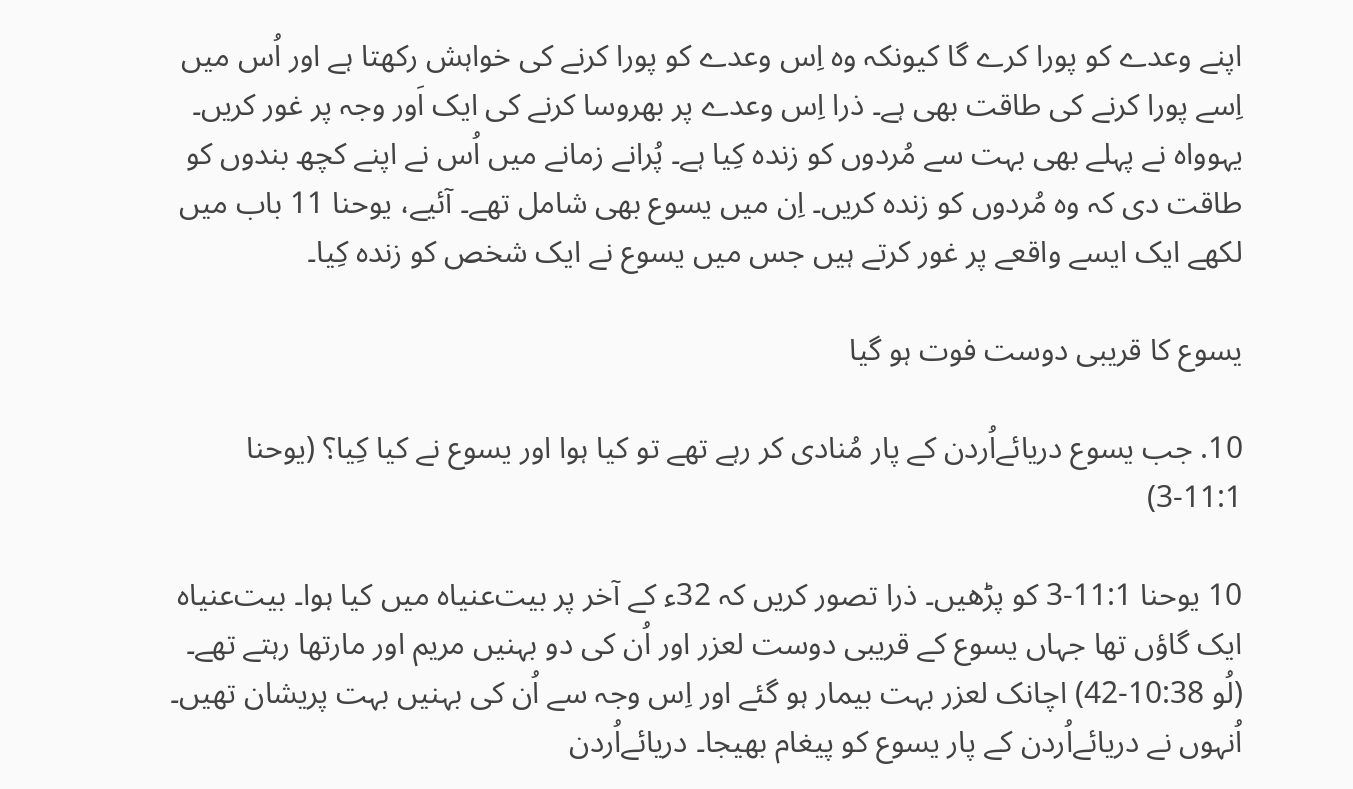اپنے وعدے کو پورا کر‌ے گا کیونکہ وہ اِس وعدے کو پورا کر‌نے کی خواہش رکھتا ہے اور اُس میں اِسے پورا کر‌نے کی طاقت بھی ہے۔ ذرا اِس وعدے پر بھروسا کر‌نے کی ایک اَور وجہ پر غور کر‌یں۔ یہوواہ نے پہلے بھی بہت سے مُردوں کو زندہ کِیا ہے۔ پُرانے زمانے میں اُس نے اپنے کچھ بندوں کو طاقت دی کہ وہ مُردوں کو زندہ کر‌یں۔ اِن میں یسوع بھی شامل تھے۔ آئیے، یوحنا 11 باب میں لکھے ایک ایسے واقعے پر غور کر‌تے ہیں جس میں یسوع نے ایک شخص کو زندہ کِیا۔

یسوع کا قریبی دوست فوت ہو گیا

10. جب یسوع دریائےاُردن کے پار مُنادی کر رہے تھے تو کیا ہوا اور یسوع نے کیا کِیا؟ (یوحنا 11:1-3)

10 یوحنا 11:1-3 کو پڑھیں۔ ذرا تصور کر‌یں کہ 32ء کے آخر پر بیت‌عنیاہ میں کیا ہوا۔ بیت‌عنیاہ ایک گاؤں تھا جہاں یسوع کے قریبی دوست لعزر اور اُن کی دو بہنیں مریم اور مارتھا رہتے تھے۔ (لُو 10:38-42) اچانک لعزر بہت بیمار ہو گئے اور اِس وجہ سے اُن کی بہنیں بہت پریشان تھیں۔ اُنہوں نے دریائےاُردن کے پار یسوع کو پیغام بھیجا۔ دریائےاُردن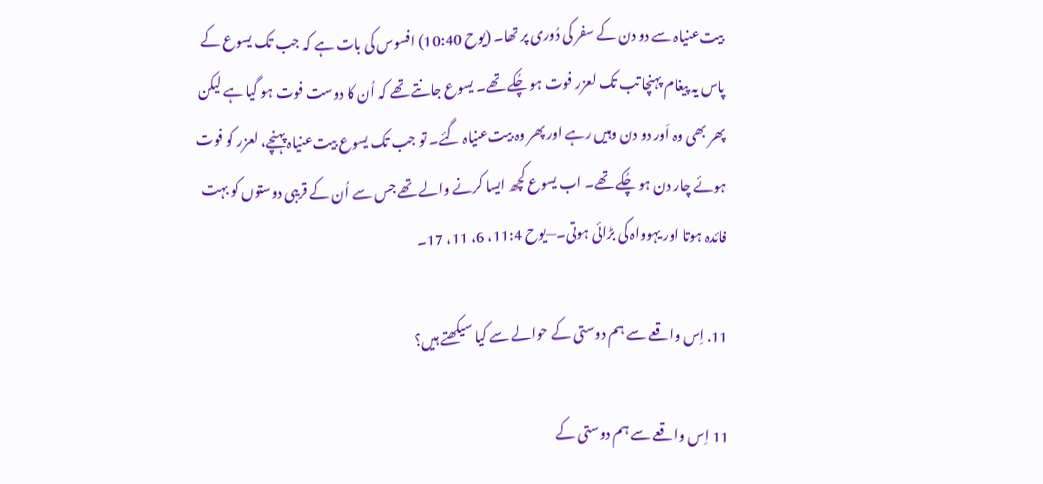بیت‌عنیاہ سے دو دن کے سفر کی دُوری پر تھا۔ (یوح 10:40) افسوس کی بات ہے کہ جب تک یسوع کے پاس یہ پیغام پہنچا تب تک لعزر فوت ہو چُکے تھے۔ یسوع جانتے تھے کہ اُن کا دوست فوت ہو گیا ہے لیکن پھر بھی وہ اَور دو دن وہیں رہے اور پھر وہ بیت‌عنیاہ گئے۔ تو جب تک یسوع بیت‌عنیاہ پہنچے، لعزر کو فوت ہوئے چار دن ہو چُکے تھے۔ اب یسوع کچھ ایسا کر‌نے والے تھے جس سے اُن کے قریبی دوستوں کو بہت فائدہ ہوتا اور یہوواہ کی بڑائی ہوتی۔—یوح 11:4، 6، 11، 17۔

11. اِس واقعے سے ہم دوستی کے حوالے سے کیا سیکھتے ہیں؟

11 اِس واقعے سے ہم دوستی کے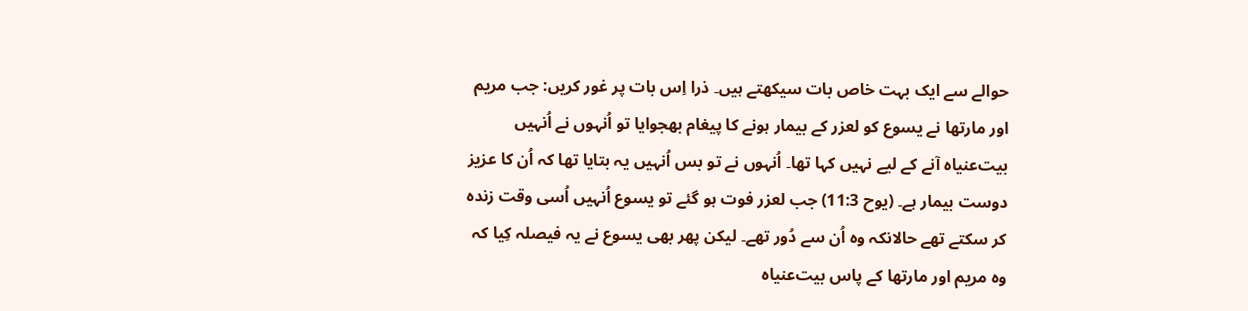حوالے سے ایک بہت خاص بات سیکھتے ہیں۔ ذرا اِس بات پر غور کر‌یں: جب مریم اور مارتھا نے یسوع کو لعزر کے بیمار ہونے کا پیغام بھجوایا تو اُنہوں نے اُنہیں بیت‌عنیاہ آنے کے لیے نہیں کہا تھا۔ اُنہوں نے تو بس اُنہیں یہ بتایا تھا کہ اُن کا عزیز دوست بیمار ہے۔ (یوح 11:3) جب لعزر فوت ہو گئے تو یسوع اُنہیں اُسی وقت زندہ کر سکتے تھے حالانکہ وہ اُن سے دُور تھے۔ لیکن پھر بھی یسوع نے یہ فیصلہ کِیا کہ وہ مریم اور مارتھا کے پاس بیت‌عنیاہ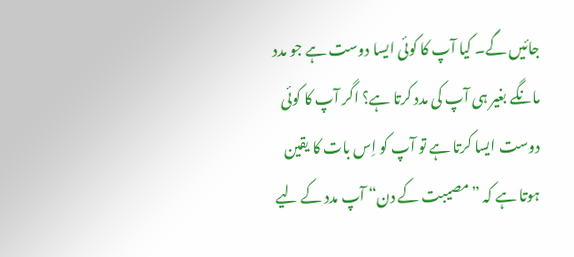جائیں گے۔ کیا آپ کا کوئی ایسا دوست ہے جو مدد مانگے بغیر ہی آپ کی مدد کر‌تا ہے؟ اگر آپ کا کوئی دوست ایسا کر‌تا ہے تو آپ کو اِس بات کا یقین ہوتا ہے کہ ”مصیبت کے دن“ آپ مدد کے لیے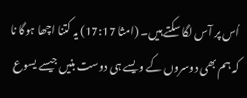اُس پر آس لگا سکتے ہیں۔ (امثا 17:17) یہ کتنا اچھا ہوگا نا کہ ہم بھی دوسروں کے ویسے ہی دوست بنیں جیسے یسوع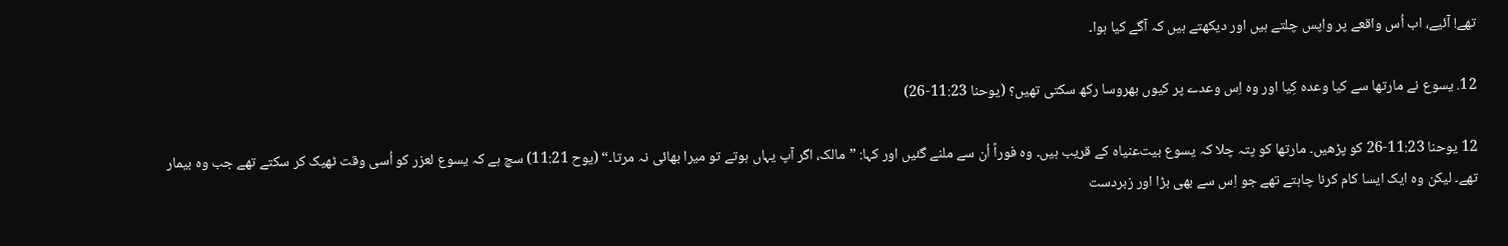تھے! آئیے، اب اُس واقعے پر واپس چلتے ہیں اور دیکھتے ہیں کہ آگے کیا ہوا۔

12. یسوع نے مارتھا سے کیا وعدہ کِیا اور وہ اِس وعدے پر کیوں بھروسا رکھ سکتی تھیں؟ (یوحنا 11:23-26)

12 یوحنا 11:23-26 کو پڑھیں۔ مارتھا کو پتہ چلا کہ یسوع بیت‌عنیاہ کے قریب ہیں۔ وہ فوراً اُن سے ملنے گئیں اور کہا: ”مالک، اگر آپ یہاں ہوتے تو میرا بھائی نہ مرتا۔“ (یوح 11:21) سچ ہے کہ یسوع لعزر کو اُسی وقت ٹھیک کر سکتے تھے جب وہ بیمار تھے۔ لیکن وہ ایک ایسا کام کر‌نا چاہتے تھے جو اِس سے بھی بڑا اور زبردست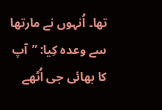تھا۔ اُنہوں نے مارتھا سے وعدہ کِیا: ”آپ کا بھائی جی اُٹھے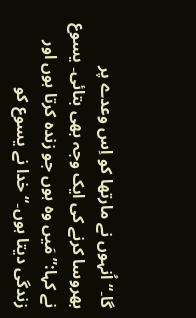گا۔“ اُنہوں نے مارتھا کو اِس وعدے پر بھروسا کر‌نے کی ایک وجہ بھی بتائی۔ یسوع نے کہا:”مَیں وہ ہوں جو زندہ کر‌تا ہوں اور زندگی دیتا ہوں۔“ خدا نے یسوع کو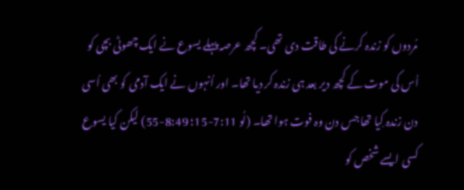مُردوں کو زندہ کر‌نے کی طاقت دی تھی۔ کچھ عرصہ پہلے یسوع نے ایک چھوٹی بچی کو اُس کی موت کے کچھ دیر بعد ہی زندہ کر دیا تھا۔ اور اُنہوں نے ایک آدمی کو بھی اُسی دن زندہ کِیا تھا جس دن وہ فوت ہوا تھا۔ (لُو 7:11-15؛ 8:49-55) لیکن کیا یسوع کسی ایسے شخص کو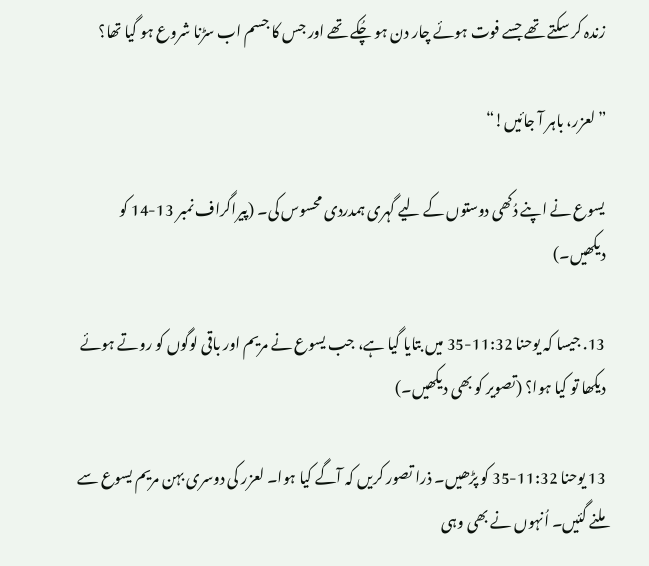زندہ کر سکتے تھے جسے فوت ہوئے چار دن ہو چُکے تھے اور جس کا جسم اب سڑنا شروع ہو گیا تھا؟

”لعزر، باہر آ جائیں!“

یسوع نے اپنے دُکھی دوستوں کے لیے گہری ہمدردی محسوس کی۔ (پیراگراف نمبر 13-14 کو دیکھیں۔)

13. جیسا کہ یوحنا 11:32-35 میں بتایا گیا ہے، جب یسوع نے مریم اور باقی لوگوں کو روتے ہوئے دیکھا تو کیا ہوا؟ (تصویر کو بھی دیکھیں۔)

13 یوحنا 11:32-35 کو پڑھیں۔ ذرا تصور کر‌یں کہ آگے کیا ہوا۔ لعزر کی دوسری بہن مریم یسوع سے ملنے گئیں۔ اُنہوں نے بھی وہی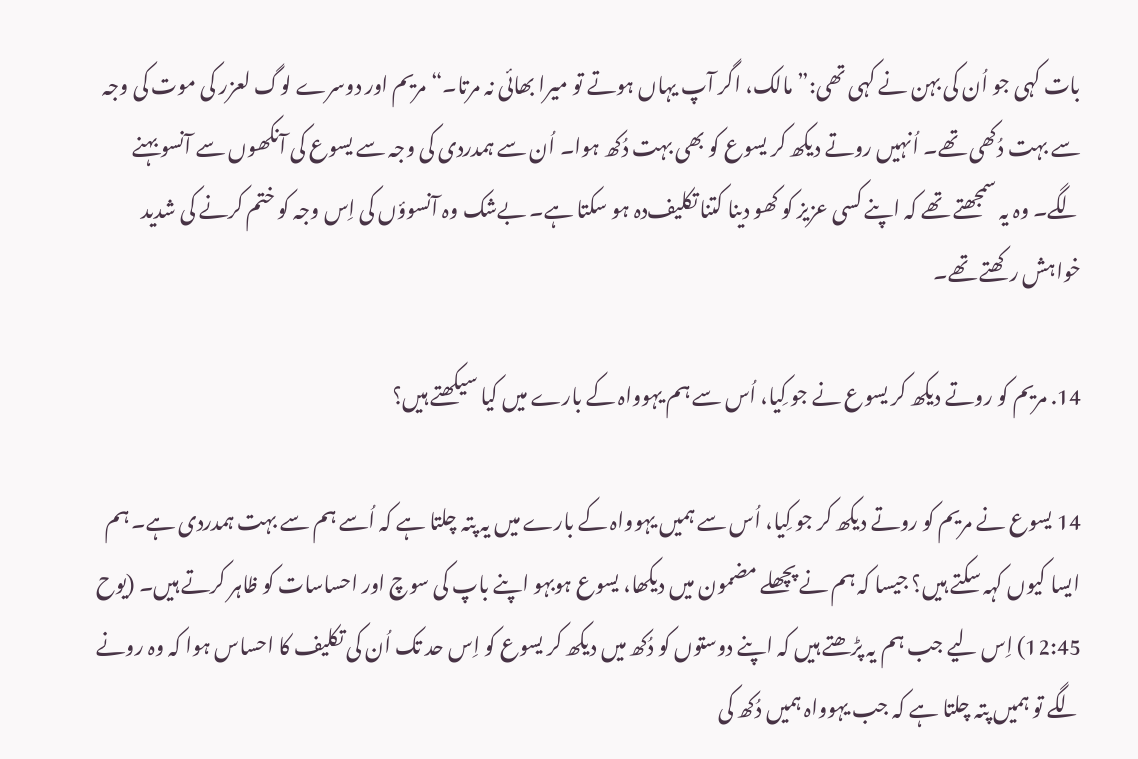بات کہی جو اُن کی بہن نے کہی تھی:”مالک، اگر آپ یہاں ہوتے تو میرا بھائی نہ مرتا۔“ مریم اور دوسرے لوگ لعزر کی موت کی وجہ سے بہت دُکھی تھے۔ اُنہیں روتے دیکھ کر یسوع کو بھی بہت دُکھ ہوا۔ اُن سے ہمدردی کی وجہ سے یسوع کی آنکھوں سے آنسو بہنے لگے۔ وہ یہ سمجھتے تھے کہ اپنے کسی عزیز کو کھو دینا کتنا تکلیف‌دہ ہو سکتا ہے۔ بےشک وہ آنسوؤں کی اِس وجہ کو ختم کر‌نے کی شدید خواہش رکھتے تھے۔

14. مریم کو روتے دیکھ کر یسوع نے جو کِیا، اُس سے ہم یہوواہ کے بارے میں کیا سیکھتے ہیں؟

14 یسوع نے مریم کو روتے دیکھ کر جو کِیا، اُس سے ہمیں یہوواہ کے بارے میں یہ پتہ چلتا ہے کہ اُسے ہم سے بہت ہمدردی ہے۔ ہم ایسا کیوں کہہ سکتے ہیں؟ جیسا کہ ہم نے پچھلے مضمون میں دیکھا، یسوع ہوبہو اپنے باپ کی سوچ اور احساسات کو ظاہر کر‌تے ہیں۔ (یوح 12:45) اِس لیے جب ہم یہ پڑھتے ہیں کہ اپنے دوستوں کو دُکھ میں دیکھ کر یسوع کو اِس حد تک اُن کی تکلیف کا احساس ہوا کہ وہ رونے لگے تو ہمیں پتہ چلتا ہے کہ جب یہوواہ ہمیں دُکھ کی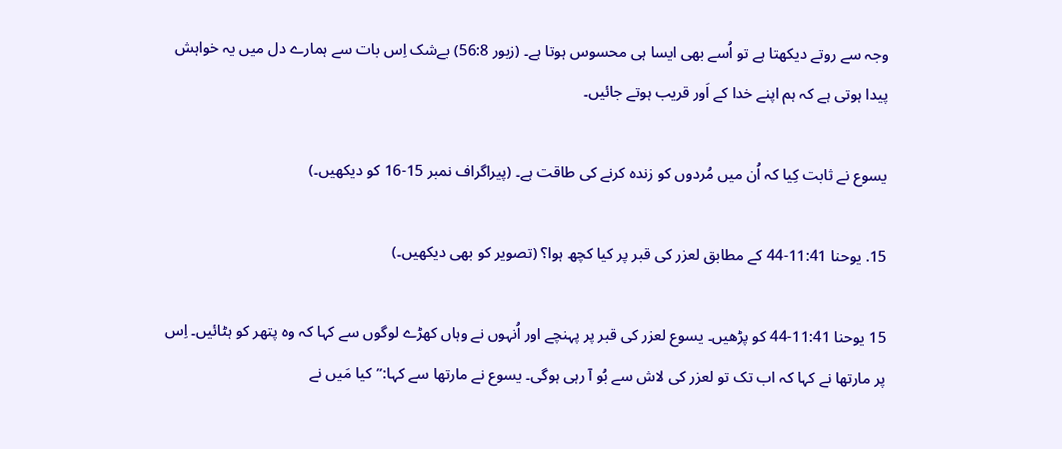وجہ سے روتے دیکھتا ہے تو اُسے بھی ایسا ہی محسوس ہوتا ہے۔ (زبور 56:8) بےشک اِس بات سے ہمارے دل میں یہ خواہش پیدا ہوتی ہے کہ ہم اپنے خدا کے اَور قریب ہوتے جائیں۔

یسوع نے ثابت کِیا کہ اُن میں مُردوں کو زندہ کر‌نے کی طاقت ہے۔ (پیراگراف نمبر 15-16 کو دیکھیں۔)

15. یوحنا 11:41-44 کے مطابق لعزر کی قبر پر کیا کچھ ہوا؟ (تصویر کو بھی دیکھیں۔)

15 یوحنا 11:41-44 کو پڑھیں۔ یسوع لعزر کی قبر پر پہنچے اور اُنہوں نے وہاں کھڑے لوگوں سے کہا کہ وہ پتھر کو ہٹائیں۔ اِس پر مارتھا نے کہا کہ اب تک تو لعزر کی لاش سے بُو آ رہی ہوگی۔ یسوع نے مارتھا سے کہا:”کیا مَیں نے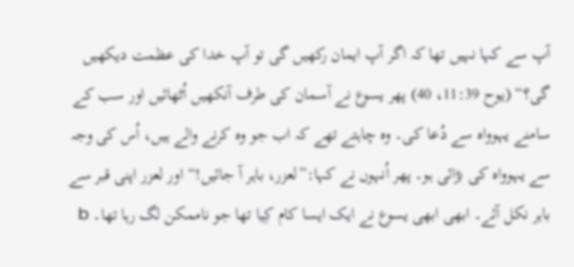آپ سے کہا نہیں تھا کہ اگر آپ ایمان رکھیں گی تو آپ خدا کی عظمت دیکھیں گی؟“ (یوح 11:39، 40) پھر یسوع نے آسمان کی طرف آنکھیں اُٹھائیں اور سب کے سامنے یہوواہ سے دُعا کی۔ وہ چاہتے تھے کہ اب جو وہ کر‌نے والے ہیں، اُس کی وجہ سے یہوواہ کی بڑائی ہو۔ پھر اُنہوں نے کہا:”لعزر، باہر آ جائیں!“ اور لعزر اپنی قبر سے باہر نکل آئے۔ ابھی ابھی یسوع نے ایک ایسا کام کِیا تھا جو ناممکن لگ رہا تھا۔ b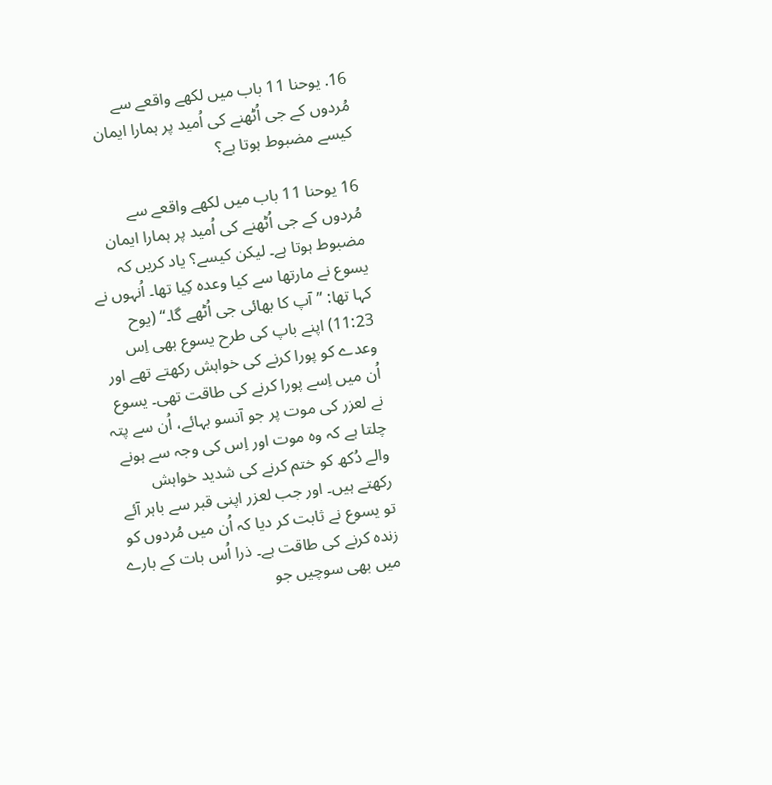16. یوحنا 11 باب میں لکھے واقعے سے مُردوں کے جی اُٹھنے کی اُمید پر ہمارا ایمان کیسے مضبوط ہوتا ہے؟

16 یوحنا 11 باب میں لکھے واقعے سے مُردوں کے جی اُٹھنے کی اُمید پر ہمارا ایمان مضبوط ہوتا ہے۔ لیکن کیسے؟ یاد کر‌یں کہ یسوع نے مارتھا سے کیا وعدہ کِیا تھا۔ اُنہوں نے کہا تھا: ”آپ کا بھائی جی اُٹھے گا۔“ (یوح 11:23) اپنے باپ کی طرح یسوع بھی اِس وعدے کو پورا کر‌نے کی خواہش رکھتے تھے اور اُن میں اِسے پورا کر‌نے کی طاقت تھی۔ یسوع نے لعزر کی موت پر جو آنسو بہائے، اُن سے پتہ چلتا ہے کہ وہ موت اور اِس کی وجہ سے ہونے والے دُکھ کو ختم کر‌نے کی شدید خواہش رکھتے ہیں۔ اور جب لعزر اپنی قبر سے باہر آئے تو یسوع نے ثابت کر دیا کہ اُن میں مُردوں کو زندہ کر‌نے کی طاقت ہے۔ ذرا اُس بات کے بارے میں بھی سوچیں جو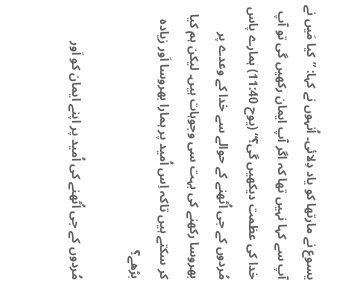یسوع نے مارتھا کو یاد دِلائی۔ اُنہوں نے کہا: ”کیا مَیں نے آپ سے کہا نہیں تھا کہ اگر آپ ایمان رکھیں گی تو آپ خدا کی عظمت دیکھیں گی؟“ (یوح 11:40) ہمارے پاس مُردوں کے جی اُٹھنے کے حوالے سے خدا کے وعدے پر بھروسا رکھنے کی بہت سی وجوہات ہیں۔ لیکن ہم کیا کر سکتے ہیں تاکہ اِس اُمید پر ہمارا بھروسا اَور زیادہ بڑھے؟

مُردوں کے جی اُٹھنے کی اُمید پر اپنے ایمان کو اَور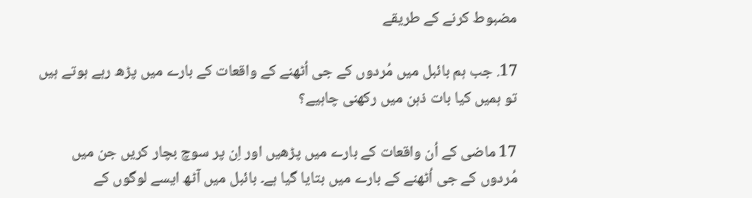مضبوط کر‌نے کے طریقے

17. جب ہم بائبل میں مُردوں کے جی اُٹھنے کے واقعات کے بارے میں پڑھ رہے ہوتے ہیں تو ہمیں کیا بات ذہن میں رکھنی چاہیے؟

17 ماضی کے اُن واقعات کے بارے میں پڑھیں اور اِن پر سوچ بچار کریں جن میں مُردوں کے جی اُٹھنے کے بارے میں بتایا گیا ہے۔ بائبل میں آٹھ ایسے لوگوں کے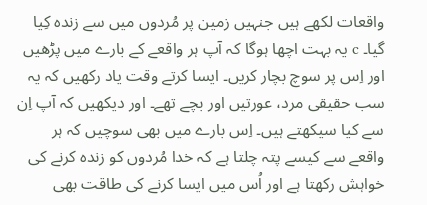واقعات لکھے ہیں جنہیں زمین پر مُردوں میں سے زندہ کِیا گیا۔ c یہ بہت اچھا ہوگا کہ آپ ہر واقعے کے بارے میں پڑھیں اور اِس پر سوچ بچار کر‌یں۔ ایسا کر‌تے وقت یاد رکھیں کہ یہ سب حقیقی مرد، عورتیں اور بچے تھے۔ اور دیکھیں کہ آپ اِن سے کیا سیکھتے ہیں۔ اِس بارے میں بھی سوچیں کہ ہر واقعے سے کیسے پتہ چلتا ہے کہ خدا مُردوں کو زندہ کر‌نے کی خواہش رکھتا ہے اور اُس میں ایسا کر‌نے کی طاقت بھی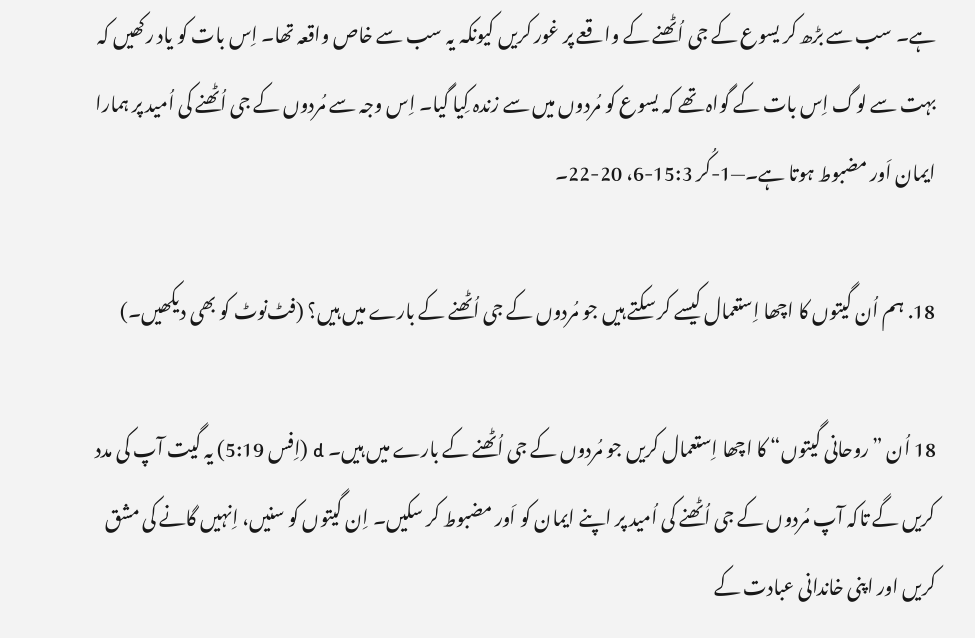ہے۔ سب سے بڑھ کر یسوع کے جی اُٹھنے کے واقعے پر غور کر‌یں کیونکہ یہ سب سے خاص واقعہ تھا۔ اِس بات کو یاد رکھیں کہ بہت سے لوگ اِس بات کے گواہ تھے کہ یسوع کو مُردوں میں سے زندہ کِیا گیا۔ اِس وجہ سے مُردوں کے جی اُٹھنے کی اُمید پر ہمارا ایمان اَور مضبوط ہوتا ہے۔—1-کُر 15:3-6، 20-22۔

18. ہم اُن گیتوں کا اچھا اِستعمال کیسے کر سکتے ہیں جو مُردوں کے جی اُٹھنے کے بارے میں ہیں؟ (فٹ‌نوٹ کو بھی دیکھیں۔)

18 اُن ”روحانی گیتوں“ کا اچھا اِستعمال کریں جو مُردوں کے جی اُٹھنے کے بارے میں ہیں۔ d (اِفس 5:19) یہ گیت آپ کی مدد کر‌یں گے تاکہ آپ مُردوں کے جی اُٹھنے کی اُمید پر اپنے ایمان کو اَور مضبوط کر سکیں۔ اِن گیتوں کو سنیں، اِنہیں گانے کی مشق کر‌یں اور اپنی خاندانی عبادت کے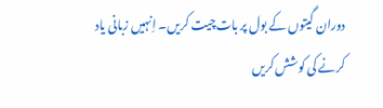دوران گیتوں کے بول پر بات‌چیت کر‌یں۔ اِنہیں زبانی یاد کر‌نے کی کوشش کر‌یں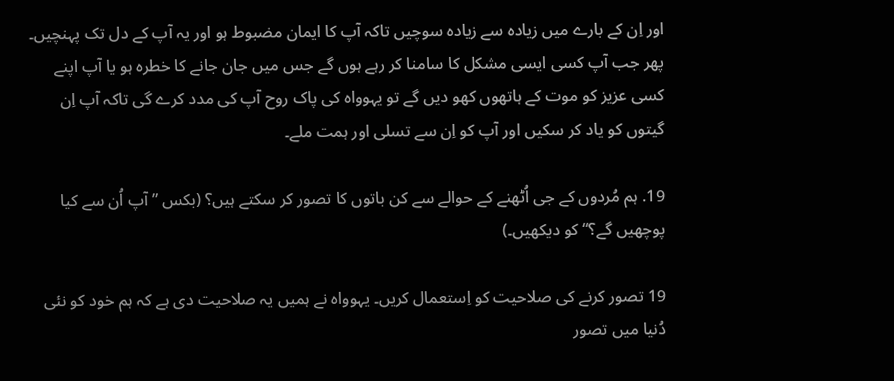اور اِن کے بارے میں زیادہ سے زیادہ سوچیں تاکہ آپ کا ایمان مضبوط ہو اور یہ آپ کے دل تک پہنچیں۔ پھر جب آپ کسی ایسی مشکل کا سامنا کر رہے ہوں گے جس میں جان جانے کا خطرہ ہو یا آپ اپنے کسی عزیز کو موت کے ہاتھوں کھو دیں گے تو یہوواہ کی پاک روح آپ کی مدد کر‌ے گی تاکہ آپ اِن گیتوں کو یاد کر سکیں اور آپ کو اِن سے تسلی اور ہمت ملے۔

19. ہم مُردوں کے جی اُٹھنے کے حوالے سے کن باتوں کا تصور کر سکتے ہیں؟ (بکس ” آپ اُن سے کیا پوچھیں گے؟“ کو دیکھیں۔)

19 تصور کرنے کی صلاحیت کو اِستعمال کریں۔ یہوواہ نے ہمیں یہ صلاحیت دی ہے کہ ہم خود کو نئی دُنیا میں تصور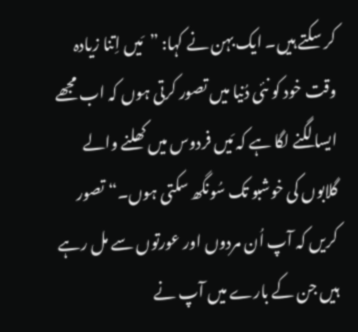کر سکتے ہیں۔ ایک بہن نے کہا: ”مَیں اِتنا زیادہ وقت خود کو نئی دُنیا میں تصور کر‌تی ہوں کہ اب مجھے ایسا لگنے لگا ہے کہ مَیں فردوس میں کھلنے والے گلابوں کی خوشبو تک سُونگھ سکتی ہوں۔“ تصور کر‌یں کہ آپ اُن مردوں اور عورتوں سے مل رہے ہیں جن کے بارے میں آپ نے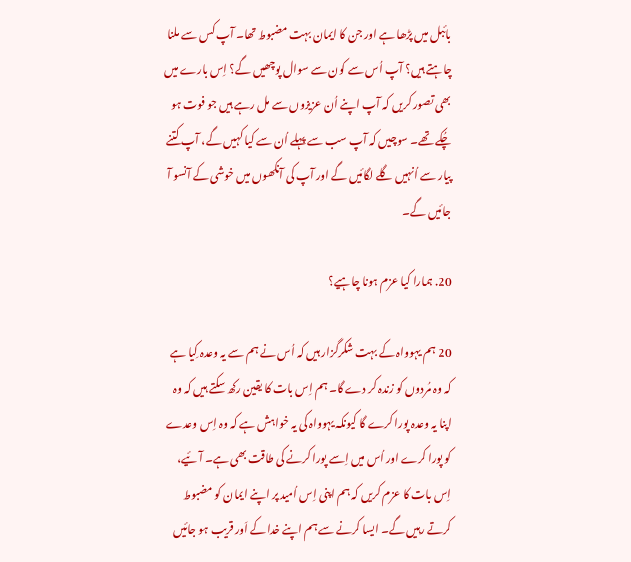بائبل میں پڑھا ہے اور جن کا ایمان بہت مضبوط تھا۔ آپ کس سے ملنا چاہتے ہیں؟ آپ اُس سے کون سے سوال پوچھیں گے؟ اِس بارے میں بھی تصور کر‌یں کہ آپ اپنے اُن عزیزوں سے مل رہے ہیں جو فوت ہو چُکے تھے۔ سوچیں کہ آپ سب سے پہلے اُن سے کیا کہیں گے، آپ کتنے پیار سے اُنہیں گلے لگائیں گے اور آپ کی آنکھوں میں خوشی کے آنسو آ جائیں گے۔

20. ہمارا کیا عزم ہونا چاہیے؟

20 ہم یہوواہ کے بہت شکرگزار ہیں کہ اُس نے ہم سے یہ وعدہ کِیا ہے کہ وہ مُردوں کو زندہ کر دے گا۔ ہم اِس بات کا یقین رکھ سکتے ہیں کہ وہ اپنا یہ وعدہ پورا کر‌ے گا کیونکہ یہوواہ کی یہ خواہش ہے کہ وہ اِس وعدے کو پورا کر‌ے اور اُس میں اِسے پورا کر‌نے کی طاقت بھی ہے۔ آئیے، اِس بات کا عزم کر‌یں کہ ہم اپنی اِس اُمید پر اپنے ایمان کو مضبوط کر‌تے رہیں گے۔ ایسا کر‌نے سے ہم اپنے خدا کے اَور قریب ہو جائیں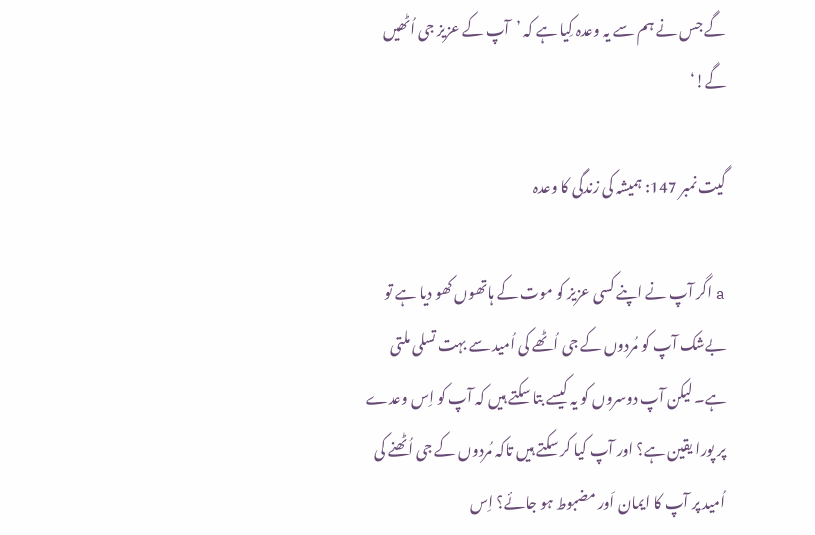گے جس نے ہم سے یہ وعدہ کِیا ہے کہ ’آپ کے عزیز جی اُٹھیں گے!‘

گیت نمبر 147: ہمیشہ کی زندگی کا وعدہ

a اگر آپ نے اپنے کسی عزیز کو موت کے ہاتھوں کھو دیا ہے تو بےشک آپ کو مُردوں کے جی اُٹھے کی اُمید سے بہت تسلی ملتی ہے۔ لیکن آپ دوسروں کو یہ کیسے بتا سکتے ہیں کہ آپ کو اِس وعدے پر پورا یقین ہے؟ اور آپ کیا کر سکتے ہیں تاکہ مُردوں کے جی اُٹھنے کی اُمید پر آپ کا ایمان اَور مضبوط ہو جائے؟ اِس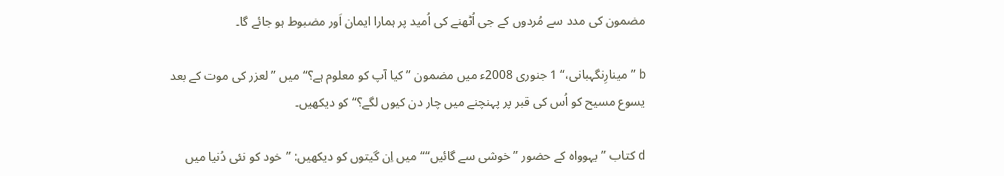مضمون کی مدد سے مُردوں کے جی اُٹھنے کی اُمید پر ہمارا ایمان اَور مضبوط ہو جائے گا۔

b ”مینارِنگہبانی،“ 1 جنوری 2008ء میں مضمون ”کیا آپ کو معلوم ہے؟“ میں ”لعزر کی موت کے بعد یسوع مسیح کو اُس کی قبر پر پہنچنے میں چار دن کیوں لگے؟“ کو دیکھیں۔

d کتاب ”یہوواہ کے حضور ”خوشی سے گائیں““ میں اِن گیتوں کو دیکھیں: ”خود کو نئی دُنیا میں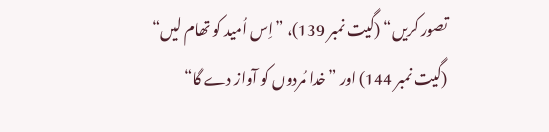تصور کر‌یں“ (گیت نمبر 139)، ”اِس اُمید کو تھام لیں“ (گیت نمبر 144) اور ”خدا مُردوں کو آواز دے گا“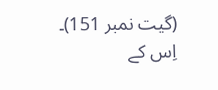(گیت نمبر 151)۔ اِس کے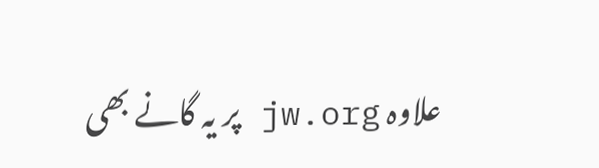علاوہ jw.org پر یہ گانے بھی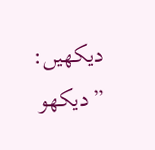دیکھیں: ”دیکھو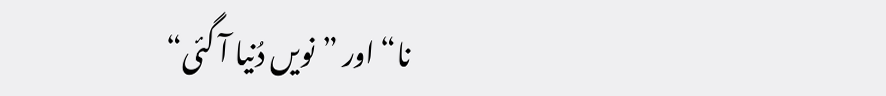نا“ اور ”نویں دُنیا آ گئی“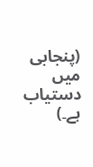(پنجابی میں دستیاب ہے۔)